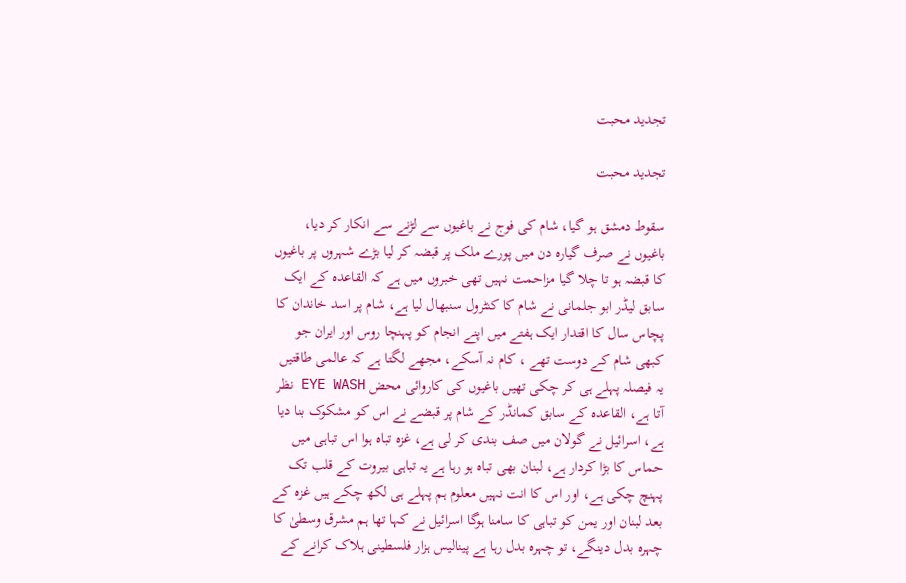تجدید محبت

تجدید محبت

سقوط دمشق ہو گیا، شام کی فوج نے باغیوں سے لڑنے سے انکار کر دیا، باغیوں نے صرف گیارہ دن میں پورے ملک پر قبضہ کر لیا بڑے شہروں پر باغیوں کا قبضہ ہو تا چلا گیا مزاحمت نہیں تھی خبروں میں ہے کہ القاعدہ کے ایک سابق لیڈر ابو جلمانی نے شام کا کنٹرول سنبھال لیا ہے، شام پر اسد خاندان کا پچاس سال کا اقتدار ایک ہفتے میں اپنے انجام کو پہنچا روس اور ایران جو کبھی شام کے دوست تھے ، کام نہ آسکے، مجھے لگتا ہے کہ عالمی طاقتیں یہ فیصلہ پہلے ہی کر چکی تھیں باغیوں کی کاروائی محض EYE WASH نظر آتا ہے، القاعدہ کے سابق کمانڈر کے شام پر قبضے نے اس کو مشکوک بنا دیا ہے، اسرائیل نے گولان میں صف بندی کر لی ہے، غزہ تباہ ہوا اس تباہی میں حماس کا بڑا کردار ہے، لبنان بھی تباہ ہو رہا ہے یہ تباہی بیروت کے قلب تک پہنچ چکی ہے، اور اس کا انت نہیں معلوم ہم پہلے ہی لکھ چکے ہیں غزہ کے بعد لبنان اور یمن کو تباہی کا سامنا ہوگا اسرائیل نے کہا تھا ہم مشرق وسطیٰ کا چہرہ بدل دینگے، تو چہرہ بدل رہا ہے پینالیس ہزار فلسطینی ہلاک کرانے کے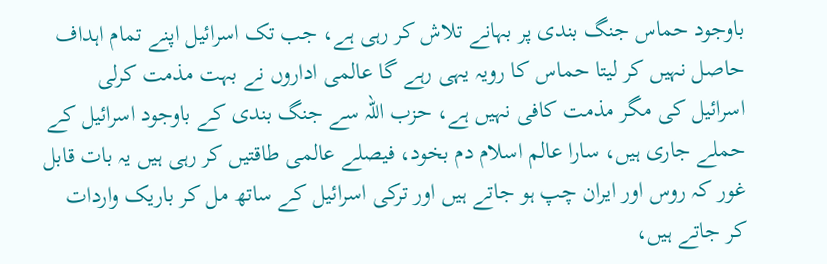باوجود حماس جنگ بندی پر بہانے تلاش کر رہی ہے، جب تک اسرائیل اپنے تمام اہداف حاصل نہیں کر لیتا حماس کا رویہ یہی رہے گا عالمی اداروں نے بہت مذمت کرلی اسرائیل کی مگر مذمت کافی نہیں ہے، حزب اللہ سے جنگ بندی کے باوجود اسرائیل کے حملے جاری ہیں، سارا عالم اسلام دم بخود، فیصلے عالمی طاقتیں کر رہی ہیں یہ بات قابل غور کہ روس اور ایران چپ ہو جاتے ہیں اور ترکی اسرائیل کے ساتھ مل کر باریک واردات کر جاتے ہیں،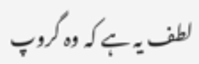لطف یہ ہے کہ وہ گروپ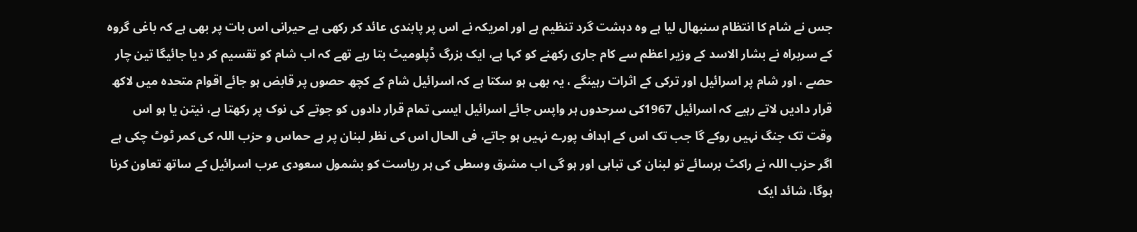جس نے شام کا انتظام سنبھال لیا ہے وہ دہشت گرد تنظیم ہے اور امریکہ نے اس پر پابندی عائد کر رکھی ہے حیرانی اس بات پر بھی ہے کہ باغی گروہ کے سربراہ نے بشار الاسد کے وزیر اعظم سے کام جاری رکھنے کو کہا ہے، ایک بزرگ ڈپلومیٹ بتا رہے تھے کہ اب شام کو تقسیم کر دیا جائیگا تین چار حصے ، اور شام پر اسرائیل اور ترکی کے اثرات رہینگے ، یہ بھی ہو سکتا ہے کہ اسرائیل شام کے کچھ حصوں پر قابض ہو جائے اقوام متحدہ میں لاکھ قرار دادیں لاتے رہیے کہ اسرائیل 1967کی سرحدوں ہر واپس جائے اسرائیل ایسی تمام قرار دادوں کو جوتے کی نوک پر رکھتا ہے، نیتن یا ہو اس وقت تک جنگ نہیں روکے گا جب تک اس کے اہداف پورے نہیں ہو جاتے، فی الحال اس کی نظر لبنان پر ہے حماس و حزب اللہ کی کمر ٹوٹ چکی ہے اگر حزب اللہ نے راکٹ برسائے تو لبنان کی تباہی اور ہو گی اب مشرق وسطی کی ہر ریاست کو بشمول سعودی عرب اسرائیل کے ساتھ تعاون کرنا ہوگا، شائد ایک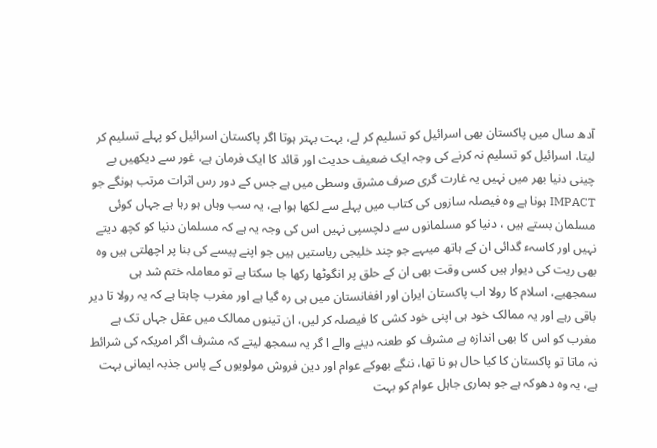آدھ سال میں پاکستان بھی اسرائیل کو تسلیم کر لے، بہت بہتر ہوتا اگر پاکستان اسرائیل کو پہلے تسلیم کر لیتا، اسرائیل کو تسلیم نہ کرنے کی وجہ ایک ضعیف حدیث اور قائد کا ایک فرمان ہے، غور سے دیکھیں بے چینی دنیا بھر میں نہیں یہ غارت گری صرف مشرق وسطی میں ہے جس کے دور رس اثرات مرتب ہونگے جو IMPACT ہونا ہے وہ فیصلہ سازوں کی کتاب میں پہلے سے لکھا ہوا ہے، یہ سب وہاں ہو رہا ہے جہاں کوئی مسلمان بستے ہیں ، دنیا کو مسلمانوں سے دلچسپی نہیں اس کی وجہ یہ ہے کہ مسلمان دنیا کو کچھ دیتے نہیں اور کاسہء گدائی ان کے ہاتھ میںہے جو چند خلیجی ریاستیں ہیں جو اپنے پیسے کی بنا پر اچھلتی ہیں وہ بھی ریت کی دیوار ہیں کسی وقت بھی ان کے حلق پر انگوٹھا رکھا جا سکتا ہے تو معاملہ ختم شد ہی سمجھیے، اسلام کا رولا اب پاکستان ایران اور افغانستان میں ہی رہ گیا ہے اور مغرب چاہتا ہے کہ یہ رولا تا دیر باقی رہے اور یہ ممالک خود ہی اپنی خود کشی کا فیصلہ کر لیں، ان تینوں ممالک میں عقل جہاں تک ہے مغرب کو اس کا بھی اندازہ ہے مشرف کو طعنہ دینے والے ا گر یہ سمجھ لیتے کہ مشرف اگر امریکہ کی شرائط نہ ماتا تو پاکستان کا کیا حال ہو نا تھا، ننگے بھوکے عوام اور دین فروش مولویوں کے پاس جذبہ ایمانی بہت ہے، یہ وہ دھوکہ ہے جو ہماری جاہل عوام کو بہت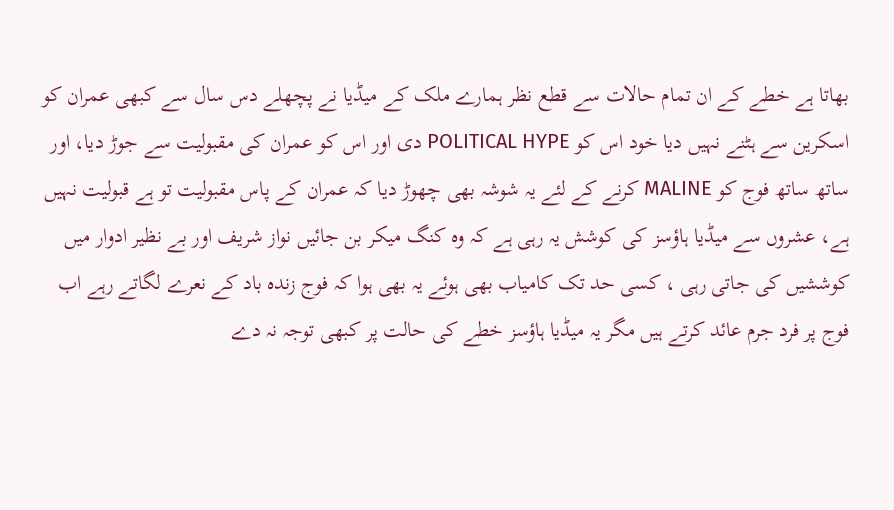بھاتا ہے خطے کے ان تمام حالات سے قطع نظر ہمارے ملک کے میڈیا نے پچھلے دس سال سے کبھی عمران کو اسکرین سے ہٹنے نہیں دیا خود اس کو POLITICAL HYPE دی اور اس کو عمران کی مقبولیت سے جوڑ دیا، اور ساتھ ساتھ فوج کو MALINE کرنے کے لئے یہ شوشہ بھی چھوڑ دیا کہ عمران کے پاس مقبولیت تو ہے قبولیت نہیں ہے، عشروں سے میڈیا ہاؤسز کی کوشش یہ رہی ہے کہ وہ کنگ میکر بن جائیں نواز شریف اور بے نظیر ادوار میں کوششیں کی جاتی رہی ، کسی حد تک کامیاب بھی ہوئے یہ بھی ہوا کہ فوج زندہ باد کے نعرے لگاتے رہے اب فوج پر فرد جرم عائد کرتے ہیں مگر یہ میڈیا ہاؤسز خطے کی حالت پر کبھی توجہ نہ دے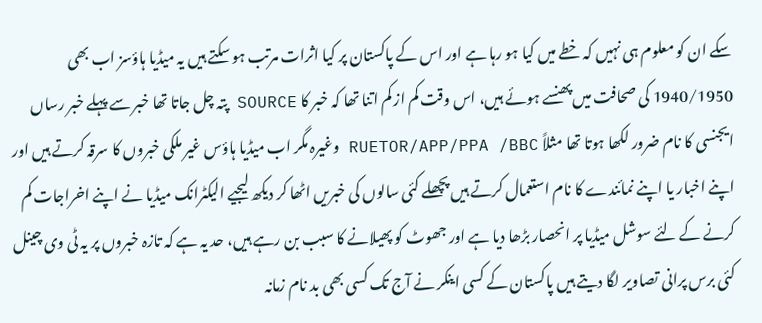سکے ان کو معلوم ہی نہیں کہ خطے میں کیا ہو رہا ہے اور اس کے پاکستان پر کیا اثرات مرتب ہو سکتے ہیں یہ میڈیا ہاؤسز اب بھی 1940/1950 کی صحافت میں پھنسے ہوئے ہیں، اس وقت کم از کم اتنا تھا کہ خبر کا SOURCE پتہ چل جاتا تھا خبر سے پہلے خبر رساں ایجنسی کا نام ضرور لکھا ہوتا تھا مثلاً RUETOR/APP/PPA /BBC وغیرہ مگر اب میڈیا ہاؤس غیر ملکی خبروں کا سرقہ کرتے ہیں اور اپنے اخبار یا اپنے نمائندے کا نام استعمال کرتے ہیں پچھلے کئی سالوں کی خبریں اٹھا کر دیکھ لیجیے الیکٹرانک میڈیا نے اپنے اخراجات کم کرنے کے لئے سوشل میڈیا پر انحصار بڑھا دیا ہے اور جھوٹ کو پھیلانے کا سبب بن رہے ہیں، حد یہ ہے کہ تازہ خبروں پر یہ ٹی وی چینل کئی برس پرانی تصاویر لگا دیتے ہیں پاکستان کے کسی اینکر نے آج تک کسی بھی بد نام زمانہ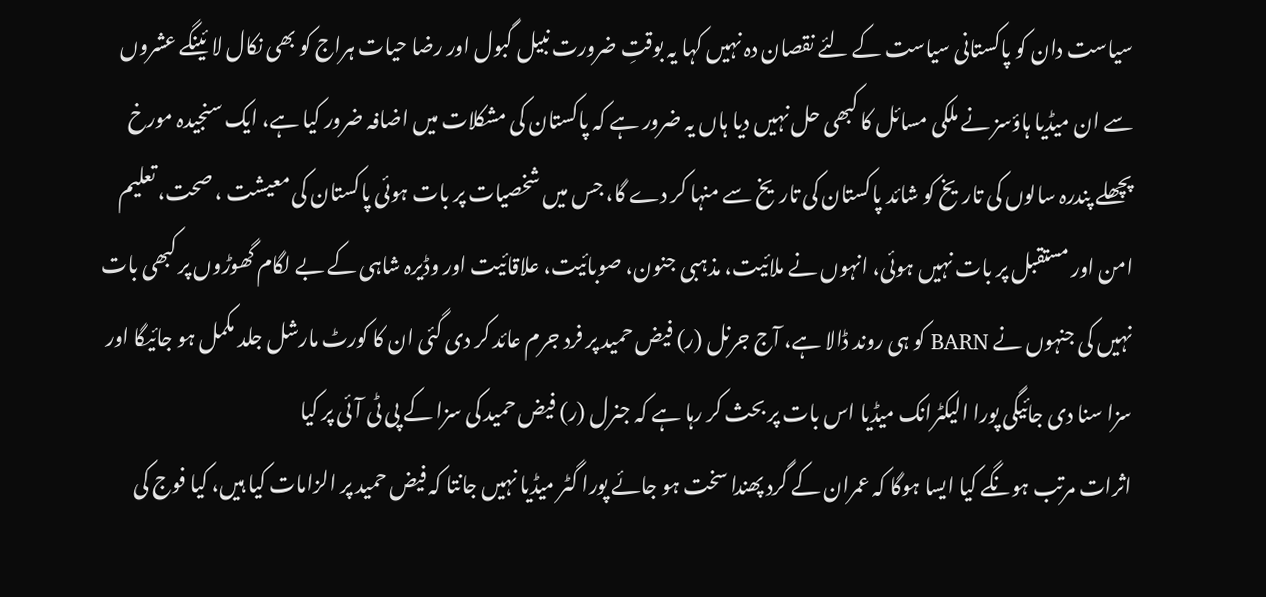سیاست دان کو پاکستانی سیاست کے لئے نقصان دہ نہیں کہا یہ بوقتِ ضرورت نبیل گبول اور رضا حیات ہراج کو بھی نکال لا ئینگے عشروں سے ان میڈیا ہاؤسز نے ملکی مسائل کا کبھی حل نہیں دیا ہاں یہ ضرور ہے کہ پاکستان کی مشکلات میں اضافہ ضرور کیا ہے، ایک سنجیدہ مورخ پچھلے پندرہ سالوں کی تاریخ کو شائد پاکستان کی تاریخ سے منہا کر دے گا، جس میں شخصیات پر بات ہوئی پاکستان کی معیشت ، صحت، تعلیم امن اور مستقبل پر بات نہیں ہوئی، انہوں نے ملائیت، مذہبی جنون، صوبائیت، علاقائیت اور وڈیرہ شاہی کے بے لگام گھوڑوں پر کبھی بات نہیں کی جنہوں نے BARN کو ہی روند ڈالا ہے، آج جرنل (ر) فیض حمید پر فرد جرم عائد کر دی گئی ان کا کورٹ مارشل جلد مکمل ہو جائیگا اور سزا سنا دی جائیگی پورا الیکٹرانک میڈیا اس بات پر بحث کر رہا ہے کہ جنرل (ر) فیض حمید کی سزا کے پی ٹی آئی پر کیا
اثرات مرتب ہونگے کیا ایسا ہوگا کہ عمران کے گرد پھندا سخت ہو جائے پورا گٹر میڈیا نہیں جانتا کہ فیض حمید پر الزامات کیا ہیں، کیا فوج کی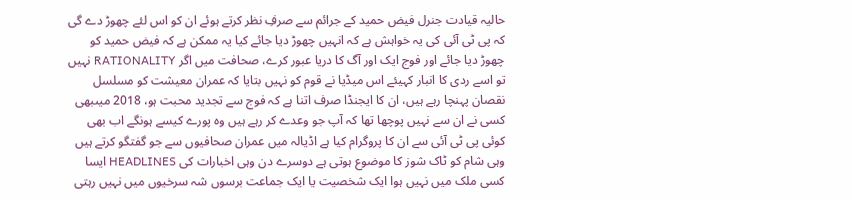حالیہ قیادت جنرل فیض حمید کے جرائم سے صرفِ نظر کرتے ہوئے ان کو اس لئے چھوڑ دے گی کہ پی ٹی آئی کی یہ خواہش ہے کہ انہیں چھوڑ دیا جائے کیا یہ ممکن ہے کہ فیض حمید کو چھوڑ دیا جائے اور فوج ایک اور آگ کا دریا عبور کرے، صحافت میں اگر RATIONALITY نہیں تو اسے ردی کا انبار کہیئے اس میڈیا نے قوم کو نہیں بتایا کہ عمران معیشت کو مسلسل نقصان پہنچا رہے ہیں، ان کا ایجنڈا صرف اتنا ہے کہ فوج سے تجدید محبت ہو، 2018 میںبھی کسی نے ان سے نہیں پوچھا تھا کہ آپ جو وعدے کر رہے ہیں وہ پورے کیسے ہونگے اب بھی کوئی پی ٹی آئی سے ان کا پروگرام کیا ہے اڈیالہ میں عمران صحافیوں سے جو گفتگو کرتے ہیں وہی شام کو ٹاک شوز کا موضوع ہوتی ہے دوسرے دن وہی اخبارات کی HEADLINES ایسا کسی ملک میں نہیں ہوا ایک شخصیت یا ایک جماعت برسوں شہ سرخیوں میں نہیں رہتی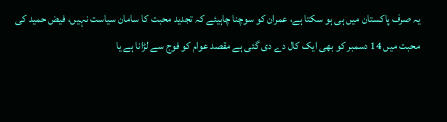یہ صرف پاکستان میں ہی ہو سکتا ہے، عمران کو سوچنا چاہیئے کہ تجدید محبت کا سامان سیاست نہیں، فیض حمید کی محبت میں 14 دسمبر کو بھی ایک کال دے دی گئی ہے مقصد عوام کو فوج سے لڑانا ہے یا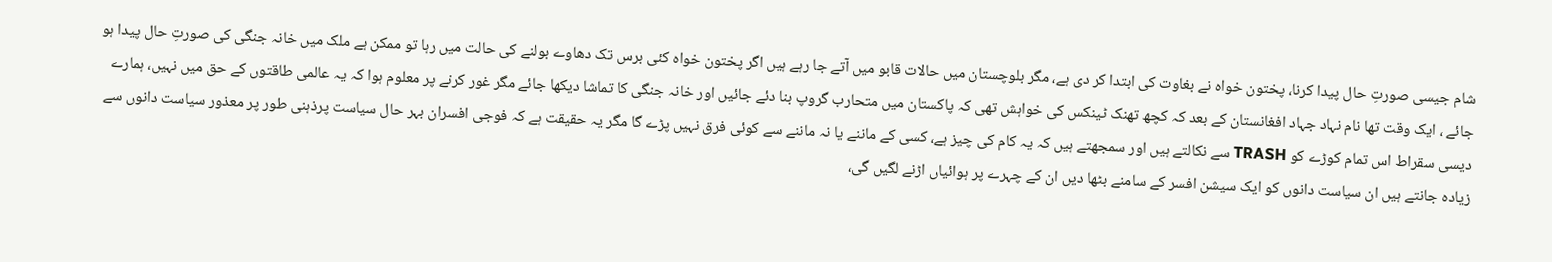شام جیسی صورتِ حال پیدا کرنا، پختون خواہ نے بغاوت کی ابتدا کر دی ہے، مگر بلوچستان میں حالات قابو میں آتے جا رہے ہیں اگر پختون خواہ کئی برس تک دھاوے بولنے کی حالت میں رہا تو ممکن ہے ملک میں خانہ جنگی کی صورتِ حال پیدا ہو جائے ، ایک وقت تھا نام نہاد جہاد افغانستان کے بعد کہ کچھ تھنک ٹینکس کی خواہش تھی کہ پاکستان میں متحارب گروپ بنا دئے جائیں اور خانہ جنگی کا تماشا دیکھا جائے مگر غور کرنے پر معلوم ہوا کہ یہ عالمی طاقتوں کے حق میں نہیں، ہمارے دیسی سقراط اس تمام کوڑے کو TRASH سے نکالتے ہیں اور سمجھتے ہیں کہ یہ کام کی چیز ہے، کسی کے ماننے یا نہ ماننے سے کوئی فرق نہیں پڑے گا مگر یہ حقیقت ہے کہ فوجی افسران بہر حال سیاست پرذہنی طور پر معذور سیاست دانوں سے زیادہ جانتے ہیں ان سیاست دانوں کو ایک سیشن افسر کے سامنے بٹھا دیں ان کے چہرے پر ہوائیاں اڑنے لگیں گی،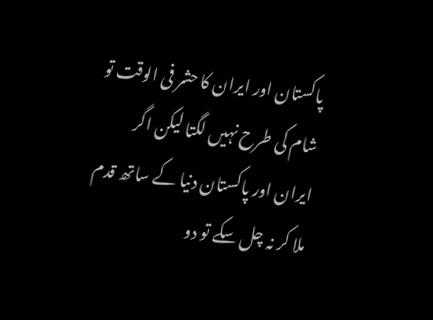پاکستان اور ایران کا حشر فی الوقت تو شام کی طرح نہیں لگتا لیکن اگر ایران اور پاکستان دنیا کے ساتھ قدم ملا کر نہ چل سکے تو دو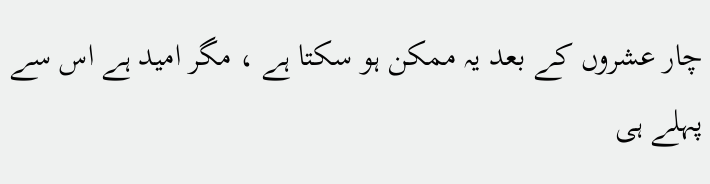چار عشروں کے بعد یہ ممکن ہو سکتا ہے ، مگر امید ہے اس سے پہلے ہی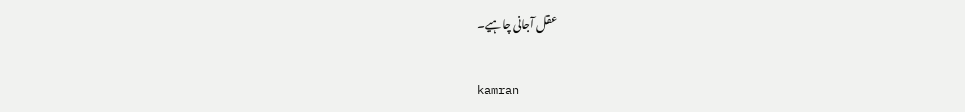عقل آجانی چاہیے۔

kamran